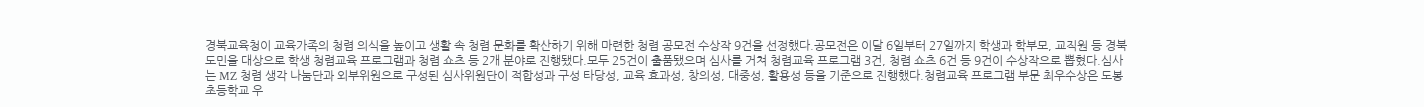경북교육청이 교육가족의 청렴 의식을 높이고 생활 속 청렴 문화를 확산하기 위해 마련한 청렴 공모전 수상작 9건을 선정했다.공모전은 이달 6일부터 27일까지 학생과 학부모, 교직원 등 경북도민을 대상으로 학생 청렴교육 프로그램과 청렴 쇼츠 등 2개 분야로 진행됐다.모두 25건이 출품됐으며 심사를 거쳐 청렴교육 프로그램 3건, 청렴 쇼츠 6건 등 9건이 수상작으로 뽑혔다.심사는 MZ 청렴 생각 나눔단과 외부위원으로 구성된 심사위원단이 적합성과 구성 타당성, 교육 효과성, 창의성, 대중성, 활용성 등을 기준으로 진행했다.청렴교육 프로그램 부문 최우수상은 도봉초등학교 우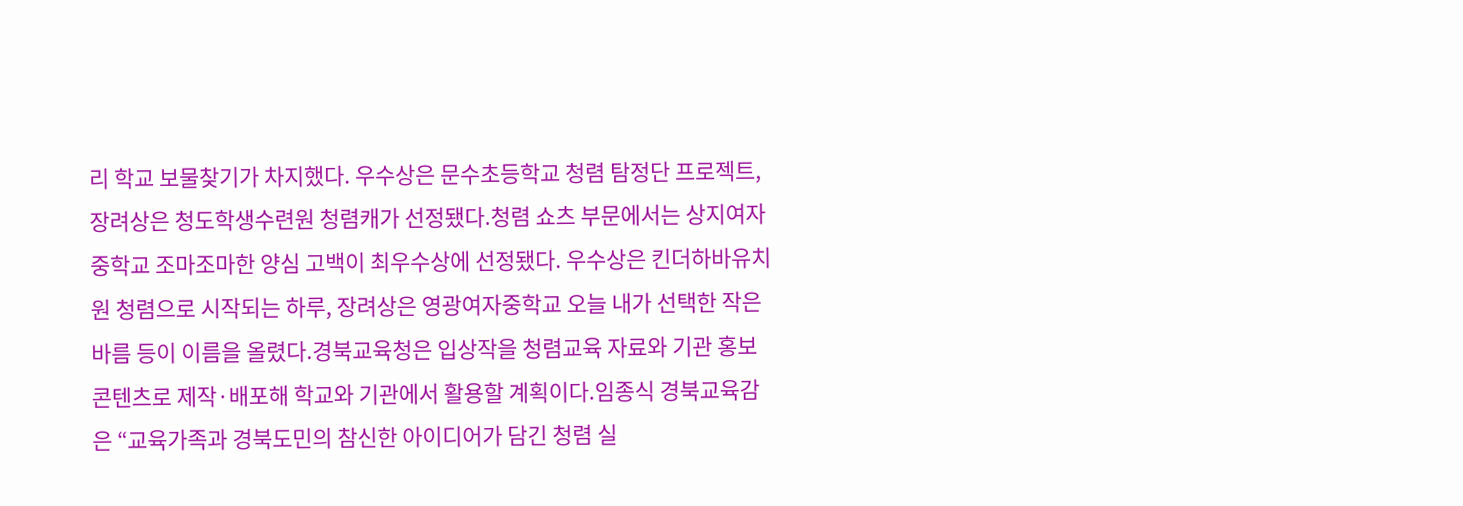리 학교 보물찾기가 차지했다. 우수상은 문수초등학교 청렴 탐정단 프로젝트, 장려상은 청도학생수련원 청렴캐가 선정됐다.청렴 쇼츠 부문에서는 상지여자중학교 조마조마한 양심 고백이 최우수상에 선정됐다. 우수상은 킨더하바유치원 청렴으로 시작되는 하루, 장려상은 영광여자중학교 오늘 내가 선택한 작은 바름 등이 이름을 올렸다.경북교육청은 입상작을 청렴교육 자료와 기관 홍보 콘텐츠로 제작·배포해 학교와 기관에서 활용할 계획이다.임종식 경북교육감은 “교육가족과 경북도민의 참신한 아이디어가 담긴 청렴 실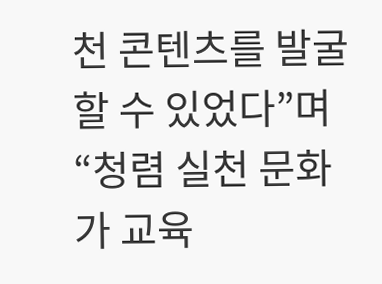천 콘텐츠를 발굴할 수 있었다”며 “청렴 실천 문화가 교육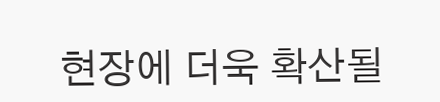현장에 더욱 확산될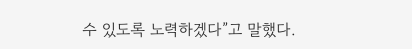수 있도록 노력하겠다”고 말했다.